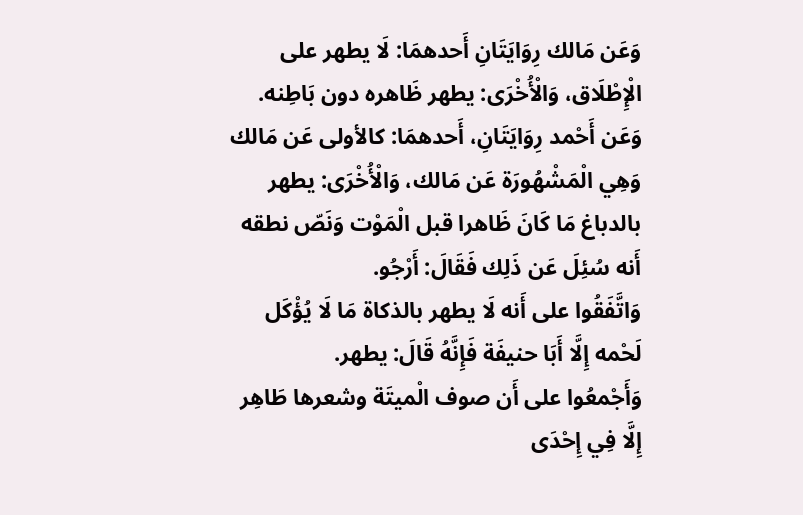وَعَن مَالك رِوَايَتَانِ أَحدهمَا: لَا يطهر على الْإِطْلَاق، وَالْأُخْرَى: يطهر ظَاهره دون بَاطِنه.
وَعَن أَحْمد رِوَايَتَانِ، أَحدهمَا: كالأولى عَن مَالك وَهِي الْمَشْهُورَة عَن مَالك، وَالْأُخْرَى: يطهر بالدباغ مَا كَانَ ظَاهرا قبل الْمَوْت وَنَصّ نطقه أَنه سُئِلَ عَن ذَلِك فَقَالَ: أَرْجُو.
وَاتَّفَقُوا على أَنه لَا يطهر بالذكاة مَا لَا يُؤْكَل لَحْمه إِلَّا أَبَا حنيفَة فَإِنَّهُ قَالَ: يطهر.
وَأَجْمعُوا على أَن صوف الْميتَة وشعرها طَاهِر إِلَّا فِي إِحْدَى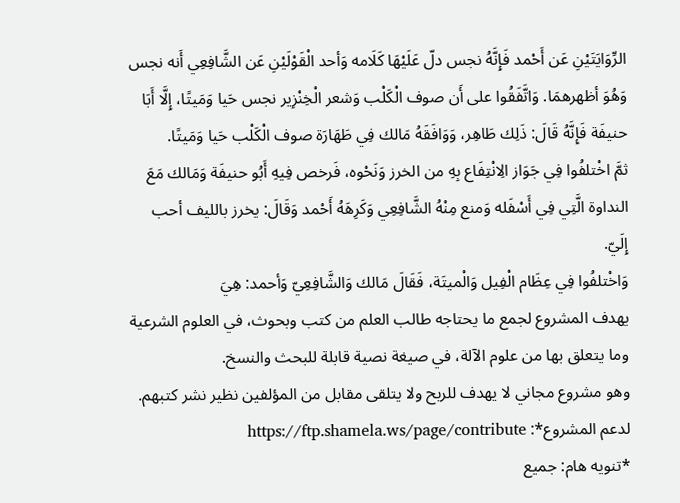الرِّوَايَتَيْنِ عَن أَحْمد فَإِنَّهُ نجس دلّ عَلَيْهَا كَلَامه وَأحد الْقَوْلَيْنِ عَن الشَّافِعِي أَنه نجس وَهُوَ أظهرهمَا. وَاتَّفَقُوا على أَن صوف الْكَلْب وَشعر الْخِنْزِير نجس حَيا وَمَيتًا، إِلَّا أَبَا حنيفَة فَإِنَّهُ قَالَ: ذَلِك طَاهِر، وَوَافَقَهُ مَالك فِي طَهَارَة صوف الْكَلْب حَيا وَمَيتًا.
ثمَّ اخْتلفُوا فِي جَوَاز الِانْتِفَاع بِهِ من الخرز وَنَحْوه، فَرخص فِيهِ أَبُو حنيفَة وَمَالك مَعَ النداوة الَّتِي فِي أَسْفَله وَمنع مِنْهُ الشَّافِعِي وَكَرِهَهُ أَحْمد وَقَالَ: يخرز بالليف أحب إِلَيّ.
وَاخْتلفُوا فِي عِظَام الْفِيل وَالْميتَة، فَقَالَ مَالك وَالشَّافِعِيّ وَأحمد: هِيَ
يهدف المشروع لجمع ما يحتاجه طالب العلم من كتب وبحوث، في العلوم الشرعية وما يتعلق بها من علوم الآلة، في صيغة نصية قابلة للبحث والنسخ.
وهو مشروع مجاني لا يهدف للربح ولا يتلقى مقابل من المؤلفين نظير نشر كتبهم.
لدعم المشروع*: https://ftp.shamela.ws/page/contribute
*تنويه هام: جميع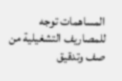المساهمات توجه للمصاريف التشغيلية من صف وتدقيق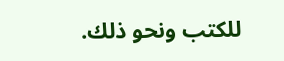للكتب ونحو ذلك.